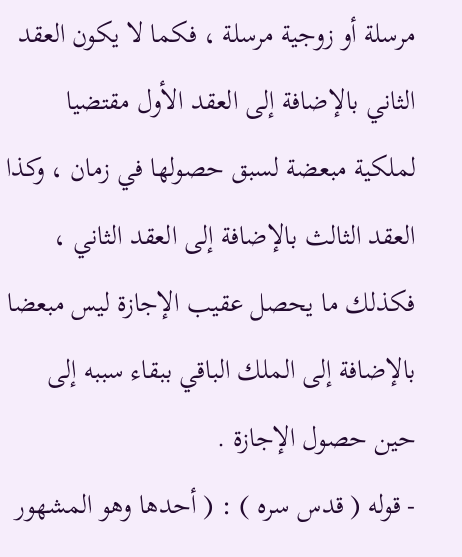مرسلة أو زوجية مرسلة ، فكما لا يكون العقد الثاني بالإضافة إلى العقد الأول مقتضيا
لملكية مبعضة لسبق حصولها في زمان ، وكذا العقد الثالث بالإضافة إلى العقد الثاني ،
فكذلك ما يحصل عقيب الإجازة ليس مبعضا بالإضافة إلى الملك الباقي ببقاء سببه إلى
حين حصول الإجازة .
- قوله ( قدس سره ) : ( أحدها وهو المشهور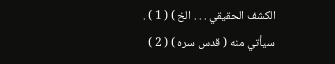الكشف الحقيقي . . . الخ ) ( 1 ) .
سيأتي منه ( قدس سره ) ( 2 )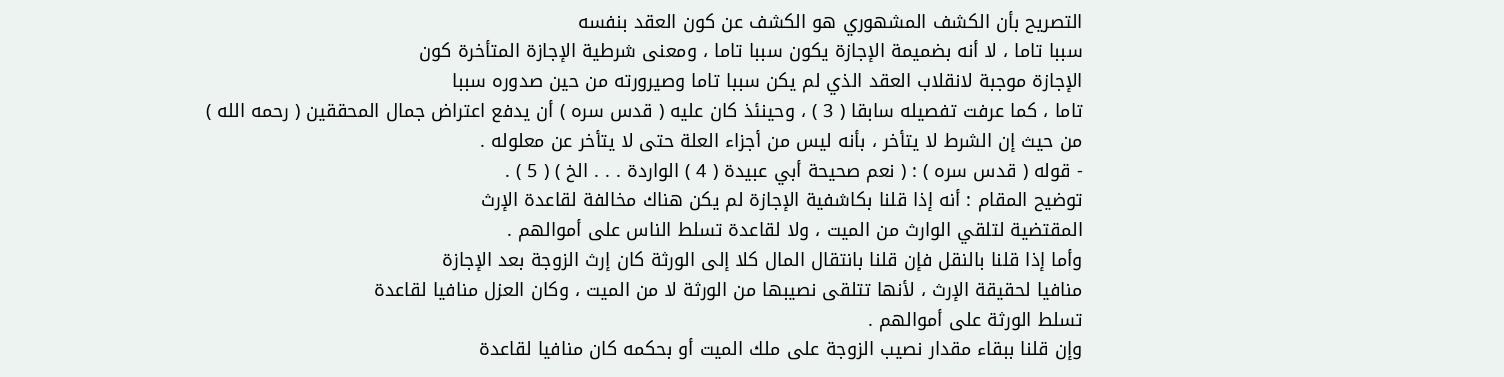التصريح بأن الكشف المشهوري هو الكشف عن كون العقد بنفسه
سببا تاما ، لا أنه بضميمة الإجازة يكون سببا تاما ، ومعنى شرطية الإجازة المتأخرة كون
الإجازة موجبة لانقلاب العقد الذي لم يكن سببا تاما وصيرورته من حين صدوره سببا
تاما ، كما عرفت تفصيله سابقا ( 3 ) ، وحينئذ كان عليه ( قدس سره ) أن يدفع اعتراض جمال المحققين ( رحمه الله )
من حيث إن الشرط لا يتأخر ، بأنه ليس من أجزاء العلة حتى لا يتأخر عن معلوله .
- قوله ( قدس سره ) : ( نعم صحيحة أبي عبيدة ( 4 ) الواردة . . . الخ ) ( 5 ) .
توضيح المقام : أنه إذا قلنا بكاشفية الإجازة لم يكن هناك مخالفة لقاعدة الإرث
المقتضية لتلقي الوارث من الميت ، ولا لقاعدة تسلط الناس على أموالهم .
وأما إذا قلنا بالنقل فإن قلنا بانتقال المال كلا إلى الورثة كان إرث الزوجة بعد الإجازة
منافيا لحقيقة الإرث ، لأنها تتلقى نصيبها من الورثة لا من الميت ، وكان العزل منافيا لقاعدة
تسلط الورثة على أموالهم .
وإن قلنا ببقاء مقدار نصيب الزوجة على ملك الميت أو بحكمه كان منافيا لقاعدة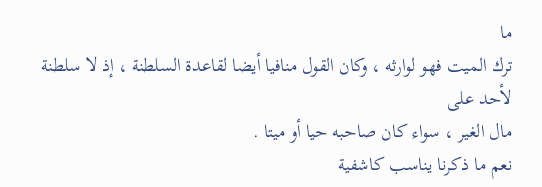ما
ترك الميت فهو لوارثه ، وكان القول منافيا أيضا لقاعدة السلطنة ، إذ لا سلطنة لأحد على
مال الغير ، سواء كان صاحبه حيا أو ميتا .
نعم ما ذكرنا يناسب كاشفية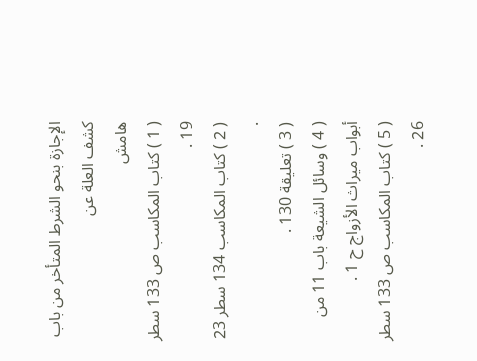الإجازة بنحو الشرط المتأخر من باب كشف العلة عن
هامش
( 1 ) كتاب المكاسب ص 133 سطر 19 .
( 2 ) كتاب المكاسب 134 سطر 23 .
( 3 ) تعليقة 130 .
( 4 ) وسائل الشيعة باب 11 من أبواب ميراث الأزواج ح 1 .
( 5 ) كتاب المكاسب ص 133 سطر 26 .